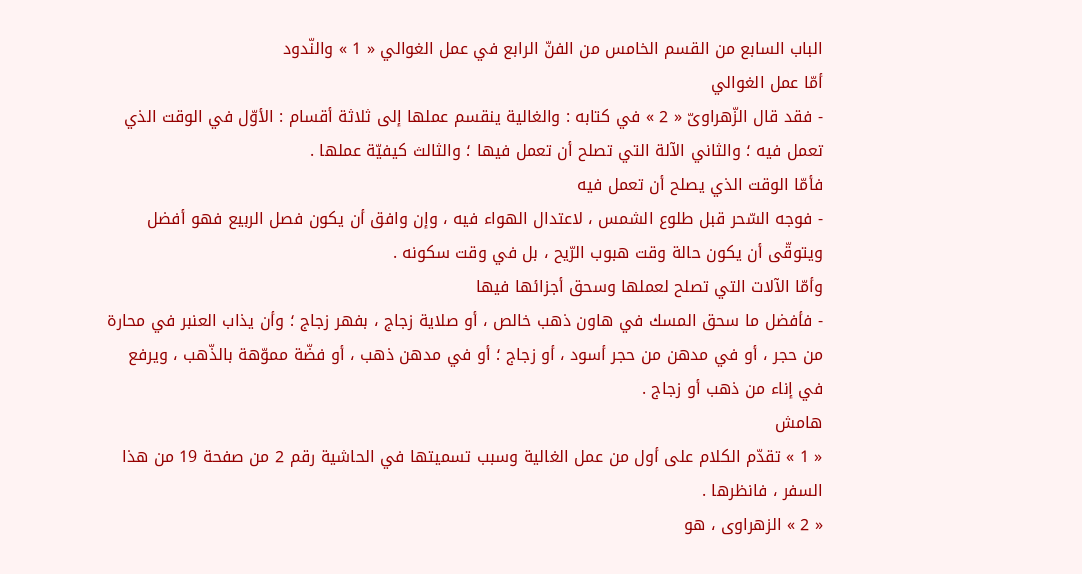الباب السابع من القسم الخامس من الفنّ الرابع في عمل الغوالي « 1 » والنّدود
أمّا عمل الغوالي
- فقد قال الزّهراوىّ « 2 » في كتابه : والغالية ينقسم عملها إلى ثلاثة أقسام : الأوّل في الوقت الذي تعمل فيه ؛ والثاني الآلة التي تصلح أن تعمل فيها ؛ والثالث كيفيّة عملها .
فأمّا الوقت الذي يصلح أن تعمل فيه
- فوجه السّحر قبل طلوع الشمس ، لاعتدال الهواء فيه ، وإن وافق أن يكون فصل الربيع فهو أفضل ويتوقّى أن يكون حالة وقت هبوب الرّيح ، بل في وقت سكونه .
وأمّا الآلات التي تصلح لعملها وسحق أجزائها فيها
- فأفضل ما سحق المسك في هاون ذهب خالص ، أو صلاية زجاج ، بفهر زجاج ؛ وأن يذاب العنبر في محارة من حجر ، أو في مدهن من حجر أسود ، أو زجاج ؛ أو في مدهن ذهب ، أو فضّة مموّهة بالذّهب ، ويرفع في إناء من ذهب أو زجاج .
هامش
« 1 » تقدّم الكلام على أول من عمل الغالية وسبب تسميتها في الحاشية رقم 2 من صفحة 19 من هذا السفر ، فانظرها .
« 2 » الزهراوى ، هو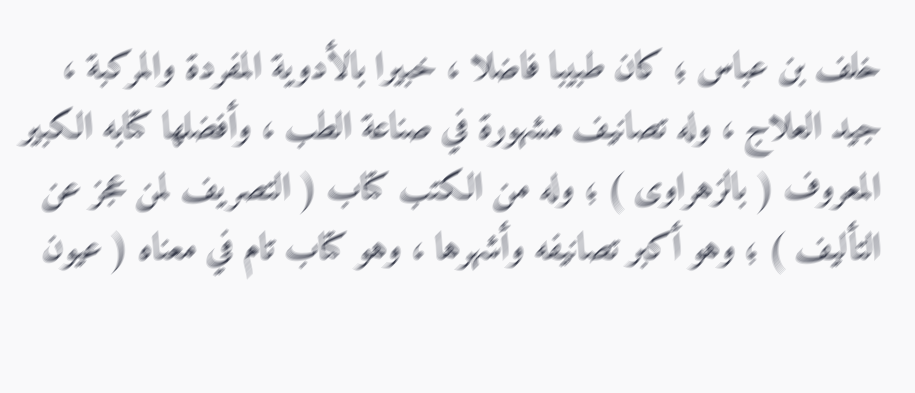خلف بن عباس ؛ كان طبيبا فاضلا ، خبيرا بالأدوية المفردة والمركبة ، جيد العلاج ، وله تصانيف مشهورة في صناعة الطب ، وأفضلها كتابه الكبير المعروف ( بالزهراوى ) ؛ وله من الكتب كتاب ( التصريف لمن عجز عن التأليف ) ؛ وهو أكبر تصانيفه وأشهرها ، وهو كتاب تام في معناه ( عيون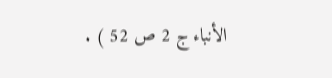الأنباء ج 2 ص 52 ) .